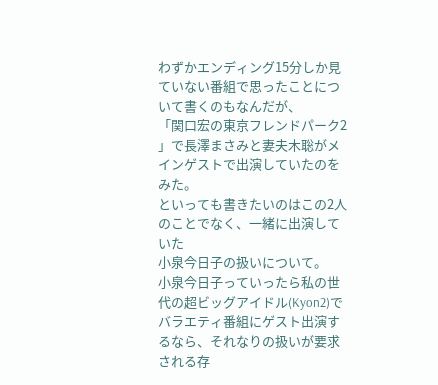わずかエンディング15分しか見ていない番組で思ったことについて書くのもなんだが、
「関口宏の東京フレンドパーク2 」で長澤まさみと妻夫木聡がメインゲストで出演していたのをみた。
といっても書きたいのはこの2人のことでなく、一緒に出演していた
小泉今日子の扱いについて。
小泉今日子っていったら私の世代の超ビッグアイドル(Kyon2)で
バラエティ番組にゲスト出演するなら、それなりの扱いが要求される存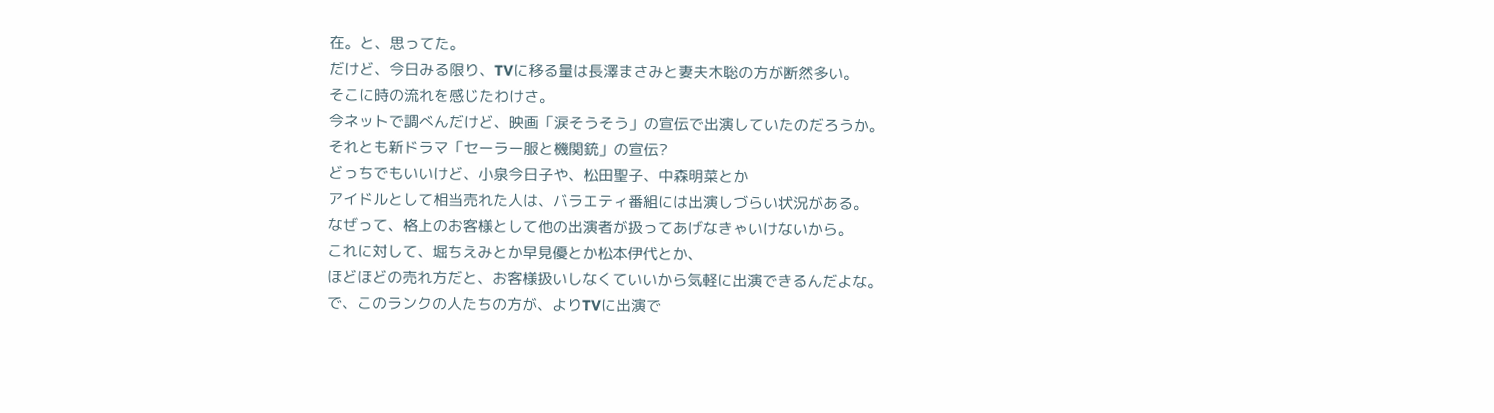在。と、思ってた。
だけど、今日みる限り、TVに移る量は長澤まさみと妻夫木聡の方が断然多い。
そこに時の流れを感じたわけさ。
今ネットで調べんだけど、映画「涙そうそう」の宣伝で出演していたのだろうか。
それとも新ドラマ「セーラー服と機関銃」の宣伝?
どっちでもいいけど、小泉今日子や、松田聖子、中森明菜とか
アイドルとして相当売れた人は、バラエティ番組には出演しづらい状況がある。
なぜって、格上のお客様として他の出演者が扱ってあげなきゃいけないから。
これに対して、堀ちえみとか早見優とか松本伊代とか、
ほどほどの売れ方だと、お客様扱いしなくていいから気軽に出演できるんだよな。
で、このランクの人たちの方が、よりTVに出演で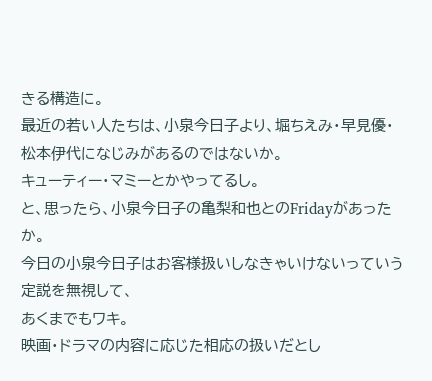きる構造に。
最近の若い人たちは、小泉今日子より、堀ちえみ・早見優・松本伊代になじみがあるのではないか。
キューティー・マミーとかやってるし。
と、思ったら、小泉今日子の亀梨和也とのFridayがあったか。
今日の小泉今日子はお客様扱いしなきゃいけないっていう定説を無視して、
あくまでもワキ。
映画・ドラマの内容に応じた相応の扱いだとし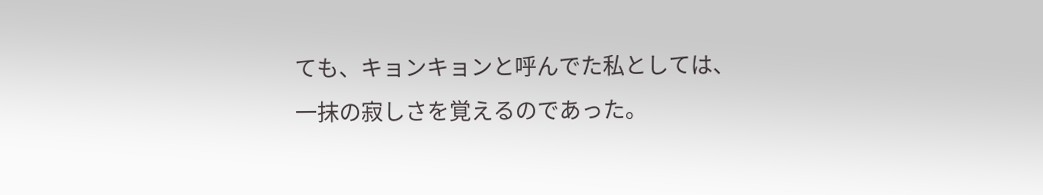ても、キョンキョンと呼んでた私としては、
一抹の寂しさを覚えるのであった。